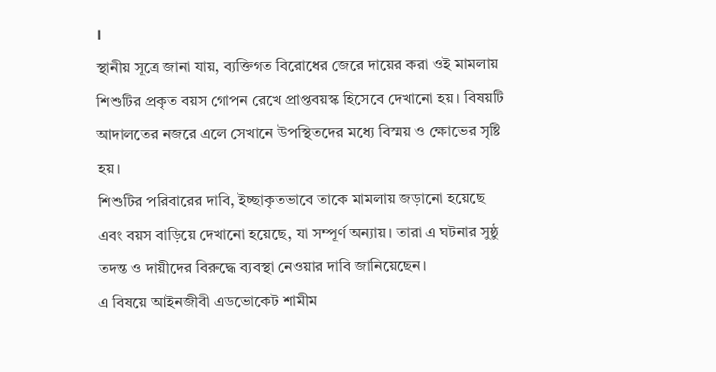।
স্থানীয় সূত্রে জানা যায়, ব্যক্তিগত বিরোধের জেরে দায়ের করা ওই মামলায় শিশুটির প্রকৃত বয়স গোপন রেখে প্রাপ্তবয়স্ক হিসেবে দেখানো হয়। বিষয়টি আদালতের নজরে এলে সেখানে উপস্থিতদের মধ্যে বিস্ময় ও ক্ষোভের সৃষ্টি হয়।
শিশুটির পরিবারের দাবি, ইচ্ছাকৃতভাবে তাকে মামলায় জড়ানো হয়েছে এবং বয়স বাড়িয়ে দেখানো হয়েছে, যা সম্পূর্ণ অন্যায়। তারা এ ঘটনার সুষ্ঠু তদন্ত ও দায়ীদের বিরুদ্ধে ব্যবস্থা নেওয়ার দাবি জানিয়েছেন।
এ বিষয়ে আইনজীবী এডভোকেট শামীম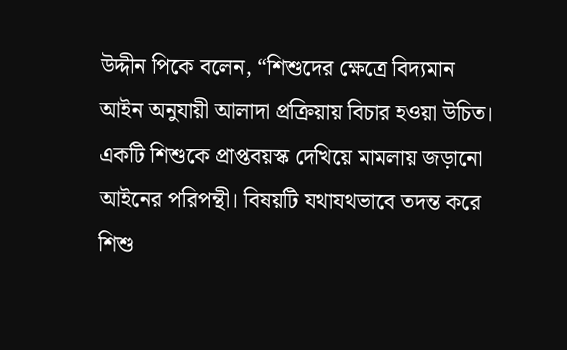উদ্দীন পিকে বলেন, “শিশুদের ক্ষেত্রে বিদ্যমান আইন অনুযায়ী আলাদা প্রক্রিয়ায় বিচার হওয়া উচিত। একটি শিশুকে প্রাপ্তবয়স্ক দেখিয়ে মামলায় জড়ানো আইনের পরিপন্থী। বিষয়টি যথাযথভাবে তদন্ত করে শিশু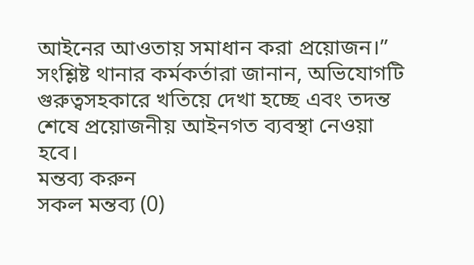আইনের আওতায় সমাধান করা প্রয়োজন।”
সংশ্লিষ্ট থানার কর্মকর্তারা জানান, অভিযোগটি গুরুত্বসহকারে খতিয়ে দেখা হচ্ছে এবং তদন্ত শেষে প্রয়োজনীয় আইনগত ব্যবস্থা নেওয়া হবে।
মন্তব্য করুন
সকল মন্তব্য (0)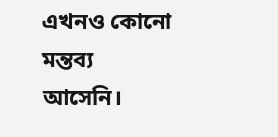এখনও কোনো মন্তব্য আসেনি।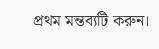প্রথম মন্তব্যটি করুন।